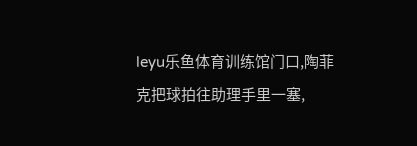leyu乐鱼体育训练馆门口,陶菲克把球拍往助理手里一塞,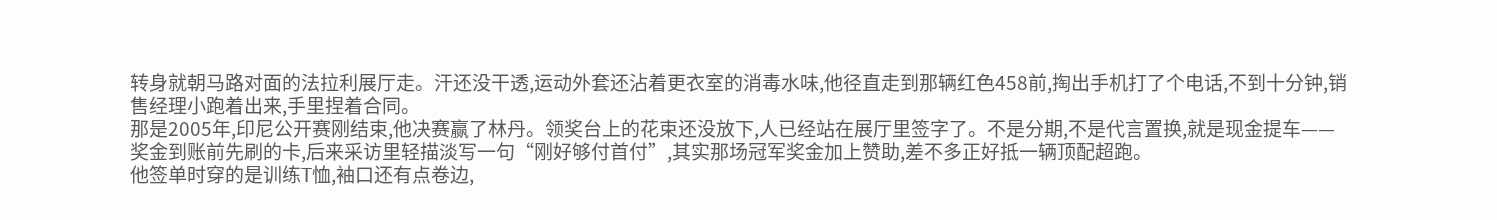转身就朝马路对面的法拉利展厅走。汗还没干透,运动外套还沾着更衣室的消毒水味,他径直走到那辆红色458前,掏出手机打了个电话,不到十分钟,销售经理小跑着出来,手里捏着合同。
那是2005年,印尼公开赛刚结束,他决赛赢了林丹。领奖台上的花束还没放下,人已经站在展厅里签字了。不是分期,不是代言置换,就是现金提车——奖金到账前先刷的卡,后来采访里轻描淡写一句“刚好够付首付”,其实那场冠军奖金加上赞助,差不多正好抵一辆顶配超跑。
他签单时穿的是训练T恤,袖口还有点卷边,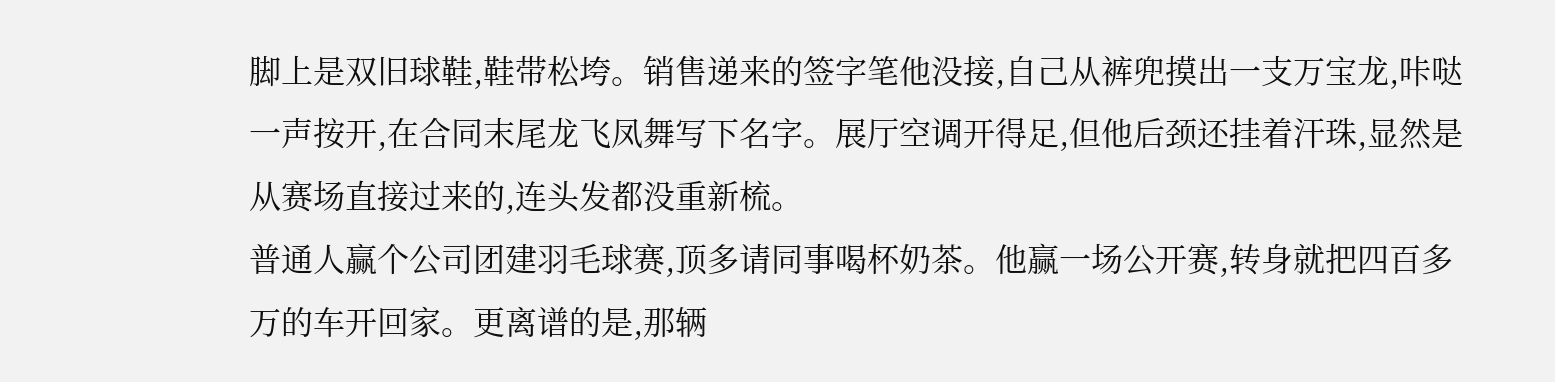脚上是双旧球鞋,鞋带松垮。销售递来的签字笔他没接,自己从裤兜摸出一支万宝龙,咔哒一声按开,在合同末尾龙飞凤舞写下名字。展厅空调开得足,但他后颈还挂着汗珠,显然是从赛场直接过来的,连头发都没重新梳。
普通人赢个公司团建羽毛球赛,顶多请同事喝杯奶茶。他赢一场公开赛,转身就把四百多万的车开回家。更离谱的是,那辆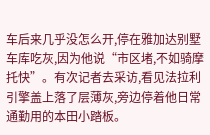车后来几乎没怎么开,停在雅加达别墅车库吃灰,因为他说“市区堵,不如骑摩托快”。有次记者去采访,看见法拉利引擎盖上落了层薄灰,旁边停着他日常通勤用的本田小踏板。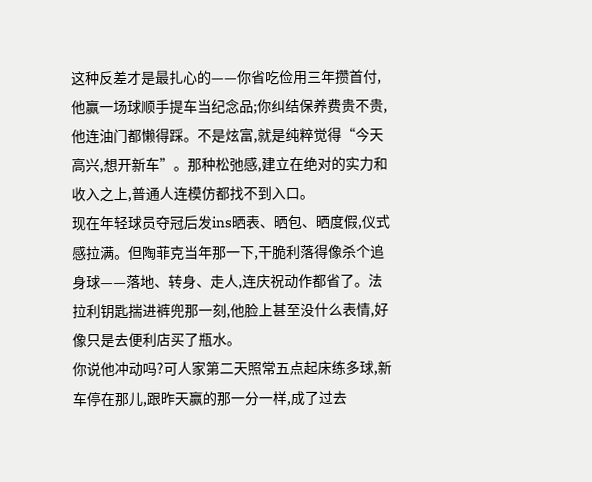这种反差才是最扎心的——你省吃俭用三年攒首付,他赢一场球顺手提车当纪念品;你纠结保养费贵不贵,他连油门都懒得踩。不是炫富,就是纯粹觉得“今天高兴,想开新车”。那种松弛感,建立在绝对的实力和收入之上,普通人连模仿都找不到入口。
现在年轻球员夺冠后发ins晒表、晒包、晒度假,仪式感拉满。但陶菲克当年那一下,干脆利落得像杀个追身球——落地、转身、走人,连庆祝动作都省了。法拉利钥匙揣进裤兜那一刻,他脸上甚至没什么表情,好像只是去便利店买了瓶水。
你说他冲动吗?可人家第二天照常五点起床练多球,新车停在那儿,跟昨天赢的那一分一样,成了过去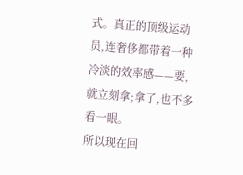式。真正的顶级运动员,连奢侈都带着一种冷淡的效率感——要,就立刻拿;拿了,也不多看一眼。
所以现在回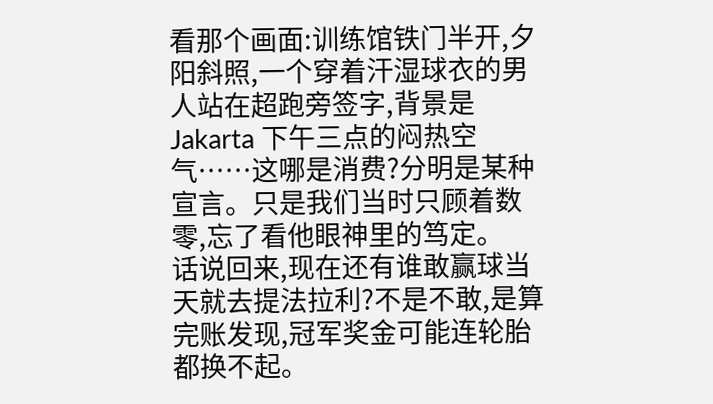看那个画面:训练馆铁门半开,夕阳斜照,一个穿着汗湿球衣的男人站在超跑旁签字,背景是 Jakarta 下午三点的闷热空气……这哪是消费?分明是某种宣言。只是我们当时只顾着数零,忘了看他眼神里的笃定。
话说回来,现在还有谁敢赢球当天就去提法拉利?不是不敢,是算完账发现,冠军奖金可能连轮胎都换不起。